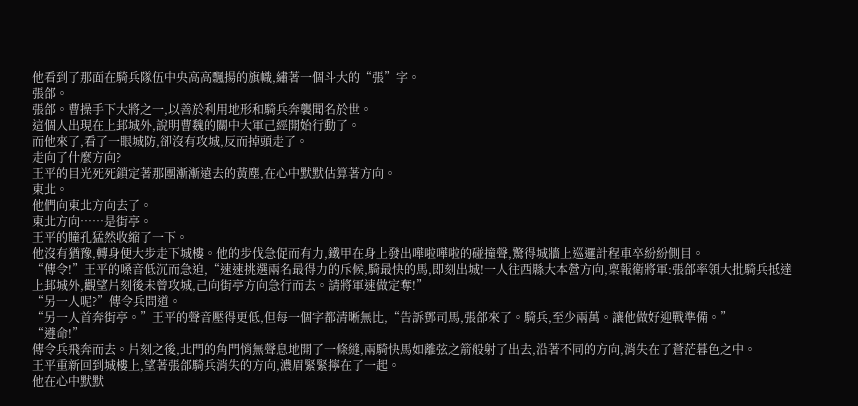他看到了那面在騎兵隊伍中央高高飄揚的旗幟,繡著一個斗大的“張”字。
張郃。
張郃。曹操手下大將之一,以善於利用地形和騎兵奔襲聞名於世。
這個人出現在上邽城外,說明曹魏的關中大軍己經開始行動了。
而他來了,看了一眼城防,卻沒有攻城,反而掉頭走了。
走向了什麼方向?
王平的目光死死鎖定著那團漸漸遠去的黃塵,在心中默默估算著方向。
東北。
他們向東北方向去了。
東北方向……是街亭。
王平的瞳孔猛然收縮了一下。
他沒有猶豫,轉身便大步走下城樓。他的步伐急促而有力,鐵甲在身上發出嘩啦嘩啦的碰撞聲,驚得城牆上巡邏計程車卒紛紛側目。
“傳令!”王平的嗓音低沉而急迫,“速速挑選兩名最得力的斥候,騎最快的馬,即刻出城!一人往西縣大本營方向,稟報衛將軍:張郃率領大批騎兵抵達上邽城外,觀望片刻後未曾攻城,己向街亭方向急行而去。請將軍速做定奪!”
“另一人呢?”傳令兵問道。
“另一人首奔街亭。”王平的聲音壓得更低,但每一個字都清晰無比,“告訴鄧司馬,張郃來了。騎兵,至少兩萬。讓他做好迎戰準備。”
“遵命!”
傳令兵飛奔而去。片刻之後,北門的角門悄無聲息地開了一條縫,兩騎快馬如離弦之箭般射了出去,沿著不同的方向,消失在了蒼茫暮色之中。
王平重新回到城樓上,望著張郃騎兵消失的方向,濃眉緊緊擰在了一起。
他在心中默默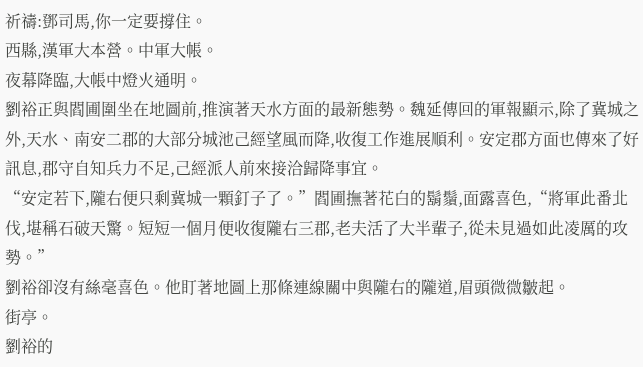祈禱:鄧司馬,你一定要撐住。
西縣,漢軍大本營。中軍大帳。
夜幕降臨,大帳中燈火通明。
劉裕正與閻圃圍坐在地圖前,推演著天水方面的最新態勢。魏延傳回的軍報顯示,除了冀城之外,天水、南安二郡的大部分城池己經望風而降,收復工作進展順利。安定郡方面也傳來了好訊息,郡守自知兵力不足,己經派人前來接洽歸降事宜。
“安定若下,隴右便只剩冀城一顆釘子了。”閻圃撫著花白的鬍鬚,面露喜色,“將軍此番北伐,堪稱石破天驚。短短一個月便收復隴右三郡,老夫活了大半輩子,從未見過如此凌厲的攻勢。”
劉裕卻沒有絲毫喜色。他盯著地圖上那條連線關中與隴右的隴道,眉頭微微皺起。
街亭。
劉裕的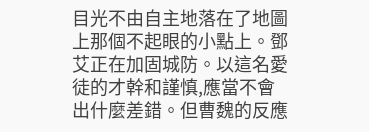目光不由自主地落在了地圖上那個不起眼的小點上。鄧艾正在加固城防。以這名愛徒的才幹和謹慎,應當不會出什麼差錯。但曹魏的反應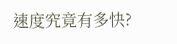速度究竟有多快?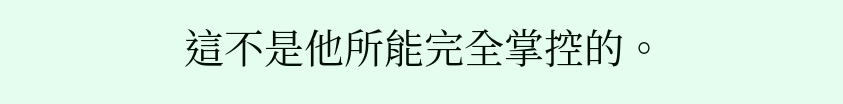這不是他所能完全掌控的。